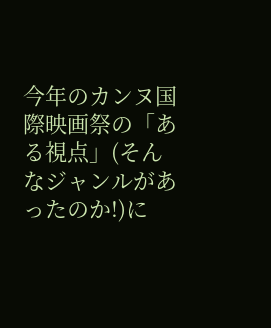今年のカンヌ国際映画祭の「ある視点」(そんなジャンルがあったのか!)に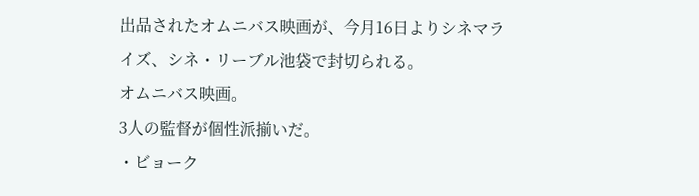出品されたオムニバス映画が、今月16日よりシネマライズ、シネ・リーブル池袋で封切られる。
オムニバス映画。
3人の監督が個性派揃いだ。
・ビョーク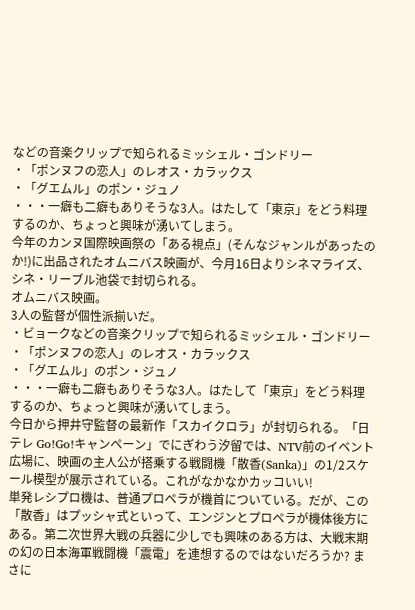などの音楽クリップで知られるミッシェル・ゴンドリー
・「ポンヌフの恋人」のレオス・カラックス
・「グエムル」のポン・ジュノ
・・・一癖も二癖もありそうな3人。はたして「東京」をどう料理するのか、ちょっと興味が湧いてしまう。
今年のカンヌ国際映画祭の「ある視点」(そんなジャンルがあったのか!)に出品されたオムニバス映画が、今月16日よりシネマライズ、シネ・リーブル池袋で封切られる。
オムニバス映画。
3人の監督が個性派揃いだ。
・ビョークなどの音楽クリップで知られるミッシェル・ゴンドリー
・「ポンヌフの恋人」のレオス・カラックス
・「グエムル」のポン・ジュノ
・・・一癖も二癖もありそうな3人。はたして「東京」をどう料理するのか、ちょっと興味が湧いてしまう。
今日から押井守監督の最新作「スカイクロラ」が封切られる。「日テレ Go!Go!キャンペーン」でにぎわう汐留では、NTV前のイベント広場に、映画の主人公が搭乗する戦闘機「散香(Sanka)」の1/2スケール模型が展示されている。これがなかなかカッコいい!
単発レシプロ機は、普通プロペラが機首についている。だが、この「散香」はプッシャ式といって、エンジンとプロペラが機体後方にある。第二次世界大戦の兵器に少しでも興味のある方は、大戦末期の幻の日本海軍戦闘機「震電」を連想するのではないだろうか? まさに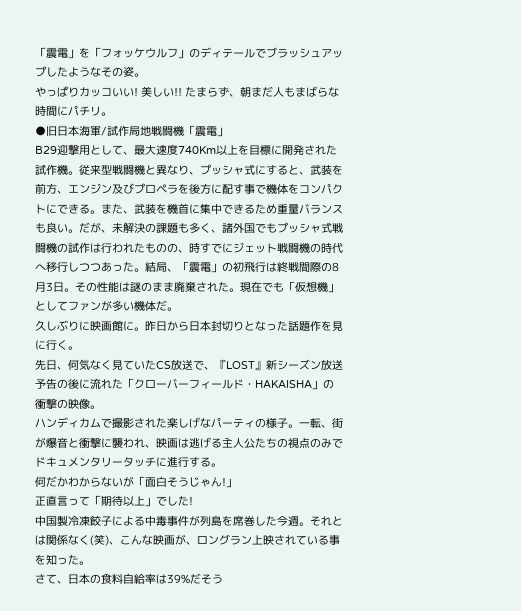「震電」を「フォッケウルフ」のディテールでブラッシュアップしたようなその姿。
やっぱりカッコいい! 美しい!! たまらず、朝まだ人もまばらな時間にパチリ。
●旧日本海軍/試作局地戦闘機「震電」
B29迎撃用として、最大速度740Km以上を目標に開発された試作機。従来型戦闘機と異なり、プッシャ式にすると、武装を前方、エンジン及びプロペラを後方に配す事で機体をコンパクトにできる。また、武装を機首に集中できるため重量バランスも良い。だが、未解決の課題も多く、諸外国でもプッシャ式戦闘機の試作は行われたものの、時すでにジェット戦闘機の時代へ移行しつつあった。結局、「震電」の初飛行は終戦間際の8月3日。その性能は謎のまま廃棄された。現在でも「仮想機」としてファンが多い機体だ。
久しぶりに映画館に。昨日から日本封切りとなった話題作を見に行く。
先日、何気なく見ていたCS放送で、『LOST』新シーズン放送予告の後に流れた「クローバーフィールド・HAKAISHA」の衝撃の映像。
ハンディカムで撮影された楽しげなパーティの様子。一転、街が爆音と衝撃に襲われ、映画は逃げる主人公たちの視点のみでドキュメンタリータッチに進行する。
何だかわからないが「面白そうじゃん!」
正直言って「期待以上」でした!
中国製冷凍餃子による中毒事件が列島を席巻した今週。それとは関係なく(笑)、こんな映画が、ロングラン上映されている事を知った。
さて、日本の食料自給率は39%だそう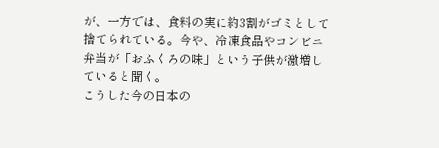が、一方では、食料の実に約3割がゴミとして捨てられている。今や、冷凍食品やコンビニ弁当が「おふくろの味」という子供が激増していると聞く。
こうした今の日本の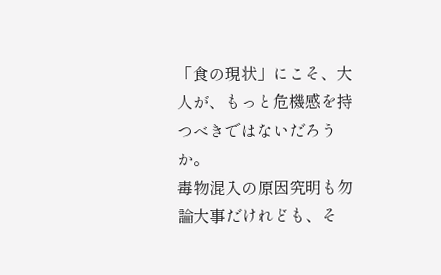「食の現状」にこそ、大人が、もっと危機感を持つべきではないだろうか。
毒物混入の原因究明も勿論大事だけれども、そ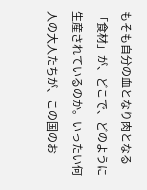もそも自分の血となり肉となる「食材」が、どこで、どのように生産されているのか。いったい何人の大人たちが、この国のお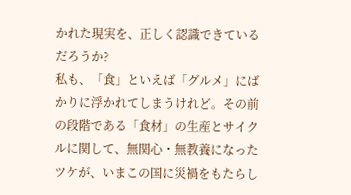かれた現実を、正しく認識できているだろうか?
私も、「食」といえば「グルメ」にばかりに浮かれてしまうけれど。その前の段階である「食材」の生産とサイクルに関して、無関心・無教養になったツケが、いまこの国に災禍をもたらし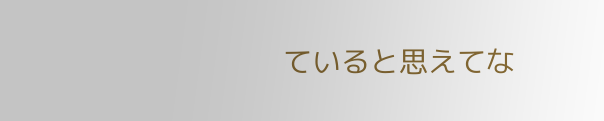ていると思えてな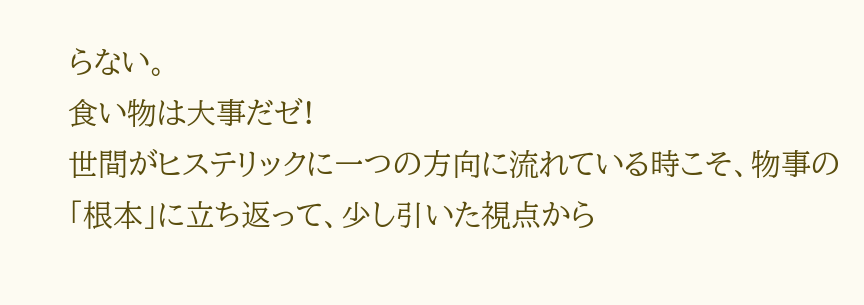らない。
食い物は大事だゼ!
世間がヒステリックに一つの方向に流れている時こそ、物事の「根本」に立ち返って、少し引いた視点から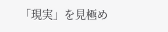「現実」を見極め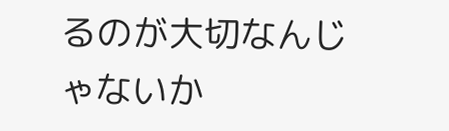るのが大切なんじゃないか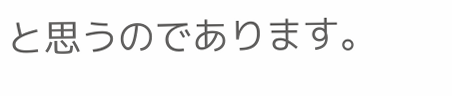と思うのであります。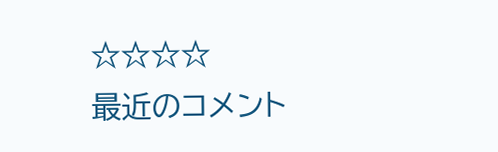☆☆☆☆
最近のコメント